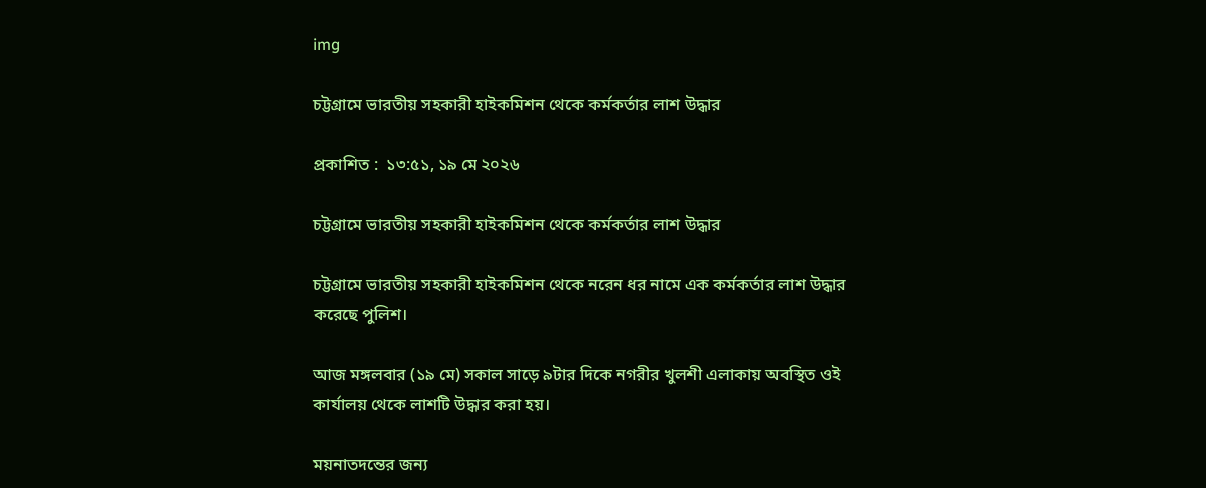img

চট্টগ্রামে ভারতীয় সহকারী হাইকমিশন থেকে কর্মকর্তার লাশ উদ্ধার

প্রকাশিত :  ১৩:৫১, ১৯ মে ২০২৬

চট্টগ্রামে ভারতীয় সহকারী হাইকমিশন থেকে কর্মকর্তার লাশ উদ্ধার

চট্টগ্রামে ভারতীয় সহকারী হাইকমিশন থেকে নরেন ধর নামে এক কর্মকর্তার লাশ উদ্ধার করেছে পুলিশ।

আজ মঙ্গলবার (১৯ মে) সকাল সাড়ে ৯টার দিকে নগরীর খুলশী এলাকায় অবস্থিত ওই কার্যালয় থেকে লাশটি উদ্ধার করা হয়।

ময়নাতদন্তের জন্য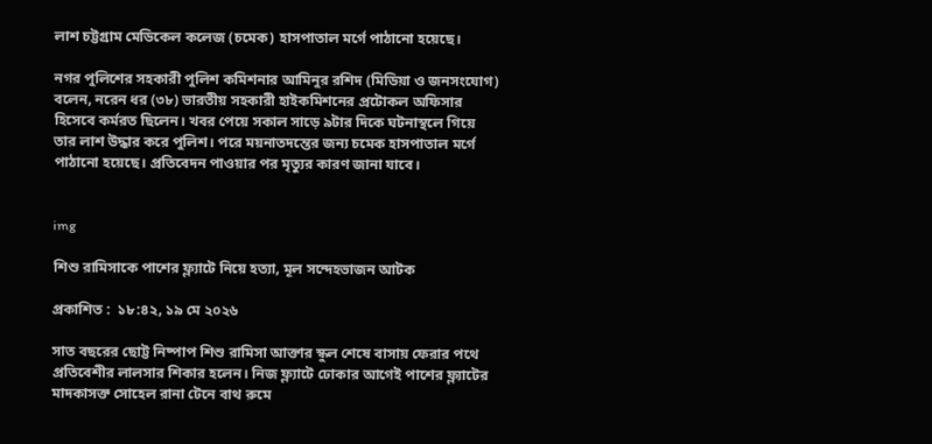লাশ চট্টগ্রাম মেডিকেল কলেজ (চমেক) হাসপাতাল মর্গে পাঠানো হয়েছে।

নগর পুলিশের সহকারী পুলিশ কমিশনার আমিনুর রশিদ (মিডিয়া ও জনসংযোগ) বলেন, নরেন ধর (৩৮) ভারতীয় সহকারী হাইকমিশনের প্রটোকল অফিসার হিসেবে কর্মরত ছিলেন। খবর পেয়ে সকাল সাড়ে ৯টার দিকে ঘটনাস্থলে গিয়ে তার লাশ উদ্ধার করে পুলিশ। পরে ময়নাতদন্তের জন্য চমেক হাসপাতাল মর্গে পাঠানো হয়েছে। প্রতিবেদন পাওয়ার পর মৃত্যুর কারণ জানা যাবে।


img

শিশু রামিসাকে পাশের ফ্ল্যাটে নিয়ে হত্যা, মূল সন্দেহভাজন আটক

প্রকাশিত :  ১৮:৪২, ১৯ মে ২০২৬

সাত বছরের ছোট্ট নিষ্পাপ শিশু রামিসা আক্তার স্কুল শেষে বাসায় ফেরার পথে প্রতিবেশীর লালসার শিকার হলেন। নিজ ফ্ল্যাটে ঢোকার আগেই পাশের ফ্ল্যাটের মাদকাসক্ত সোহেল রানা টেনে বাথ রুমে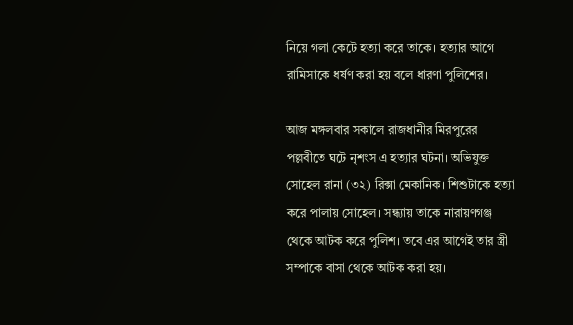নিয়ে গলা কেটে হত্যা করে তাকে। হত্যার আগে রামিসাকে ধর্ষণ করা হয় বলে ধারণা পুলিশের।

আজ মঙ্গলবার সকালে রাজধানীর মিরপুরের পল্লবীতে ঘটে নৃশংস এ হত্যার ঘটনা। অভিযুক্ত সোহেল রানা (৩২) রিক্সা মেকানিক। শিশুটাকে হত্যা করে পালায় সোহেল। সন্ধ্যায় তাকে নারায়ণগঞ্জ থেকে আটক করে পুলিশ। তবে এর আগেই তার স্ত্রী সম্পাকে বাসা থেকে আটক করা হয়।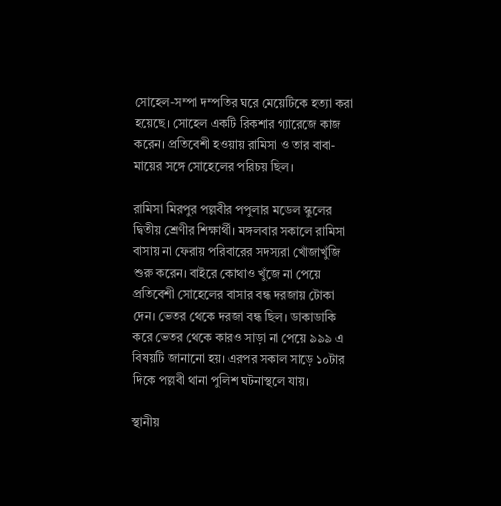সোহেল-সম্পা দম্পতির ঘরে মেয়েটিকে হত্যা করা হয়েছে। সোহেল একটি রিকশার গ্যারেজে কাজ করেন। প্রতিবেশী হওয়ায় রামিসা ও তার বাবা-মায়ের সঙ্গে সোহেলের পরিচয় ছিল।

রামিসা মিরপুর পল্লবীর পপুলার মডেল স্কুলের দ্বিতীয় শ্রেণীর শিক্ষার্থী। মঙ্গলবার সকালে রামিসা বাসায় না ফেরায় পরিবারের সদস্যরা খোঁজাখুঁজি শুরু করেন। বাইরে কোথাও খুঁজে না পেয়ে প্রতিবেশী সোহেলের বাসার বন্ধ দরজায় টোকা দেন। ভেতর থেকে দরজা বন্ধ ছিল। ডাকাডাকি করে ভেতর থেকে কারও সাড়া না পেয়ে ৯৯৯ এ বিষয়টি জানানো হয়। এরপর সকাল সাড়ে ১০টার দিকে পল্লবী থানা পুলিশ ঘটনাস্থলে যায়।

স্থানীয়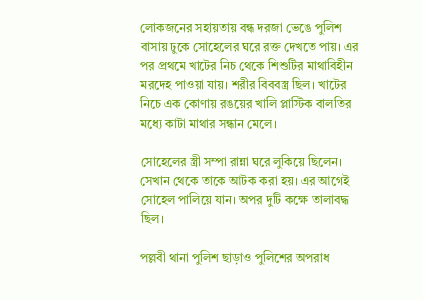লোকজনের সহায়তায় বন্ধ দরজা ভেঙে পুলিশ বাসায় ঢুকে সোহেলের ঘরে রক্ত দেখতে পায়। এর পর প্রথমে খাটের নিচ থেকে শিশুটির মাথাবিহীন মরদেহ পাওয়া যায়। শরীর বিববস্ত্র ছিল। খাটের নিচে এক কোণায় রঙয়ের খালি প্লাস্টিক বালতির মধ্যে কাটা মাথার সন্ধান মেলে।

সোহেলের স্ত্রী সম্পা রান্না ঘরে লুকিয়ে ছিলেন। সেখান থেকে তাকে আটক করা হয়। এর আগেই সোহেল পালিয়ে যান। অপর দুটি কক্ষে তালাবদ্ধ ছিল।

পল্লবী থানা পুলিশ ছাড়াও পুলিশের অপরাধ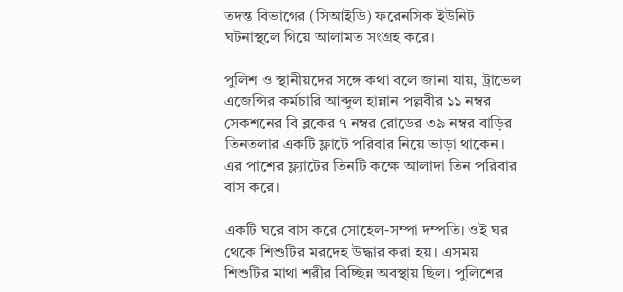তদন্ত বিভাগের (সিআইডি) ফরেনসিক ইউনিট ঘটনাস্থলে গিয়ে আলামত সংগ্রহ করে।

পুলিশ ও স্থানীয়দের সঙ্গে কথা বলে জানা যায়, ট্রাভেল এজেন্সির কর্মচারি আব্দুল হান্নান পল্লবীর ১১ নম্বর সেকশনের বি ব্লকের ৭ নম্বর রোডের ৩৯ নম্বর বাড়ির তিনতলার একটি ফ্লাটে পরিবার নিয়ে ভাড়া থাকেন। এর পাশের ফ্ল্যাটের তিনটি কক্ষে আলাদা তিন পরিবার বাস করে।

একটি ঘরে বাস করে সোহেল-সম্পা দম্পতি। ওই ঘর থেকে শিশুটির মরদেহ উদ্ধার করা হয়। এসময় শিশুটির মাথা শরীর বিচ্ছিন্ন অবস্থায় ছিল। পুলিশের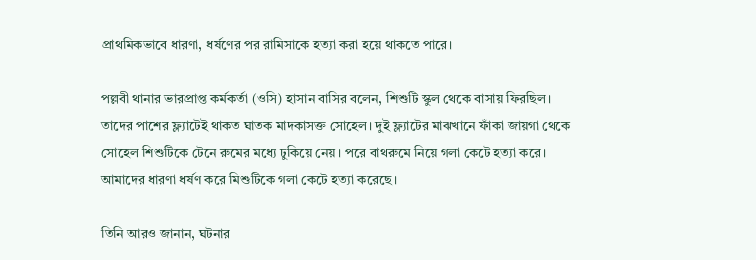প্রাথমিকভাবে ধারণা, ধর্ষণের পর রামিসাকে হত্যা করা হয়ে থাকতে পারে।

পল্লবী থানার ভারপ্রাপ্ত কর্মকর্তা (ওসি) হাসান বাসির বলেন, শিশুটি স্কুল থেকে বাসায় ফিরছিল। তাদের পাশের ফ্ল্যাটেই থাকত ঘাতক মাদকাসক্ত সোহেল। দুই ফ্ল্যাটের মাঝখানে ফাঁকা জায়গা থেকে সোহেল শিশুটিকে টেনে রুমের মধ্যে ঢুকিয়ে নেয়। পরে বাথরুমে নিয়ে গলা কেটে হত্যা করে। আমাদের ধারণা ধর্ষণ করে মিশুটিকে গলা কেটে হত্যা করেছে।

তিনি আরও জানান, ঘটনার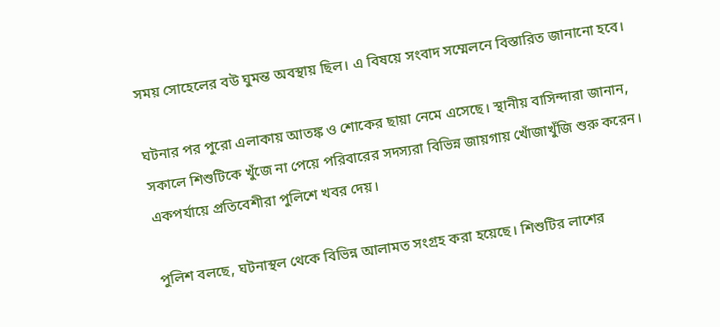সময় সোহেলের বউ ঘুমন্ত অবস্থায় ছিল। এ বিষয়ে সংবাদ সম্মেলনে বিস্তারিত জানানো হবে।

ঘটনার পর পুরো এলাকায় আতঙ্ক ও শোকের ছায়া নেমে এসেছে। স্থানীয় বাসিন্দারা জানান, সকালে শিশুটিকে খুঁজে না পেয়ে পরিবারের সদস্যরা বিভিন্ন জায়গায় খোঁজাখুঁজি শুরু করেন। একপর্যায়ে প্রতিবেশীরা পুলিশে খবর দেয়।

পুলিশ বলছে, ঘটনাস্থল থেকে বিভিন্ন আলামত সংগ্রহ করা হয়েছে। শিশুটির লাশের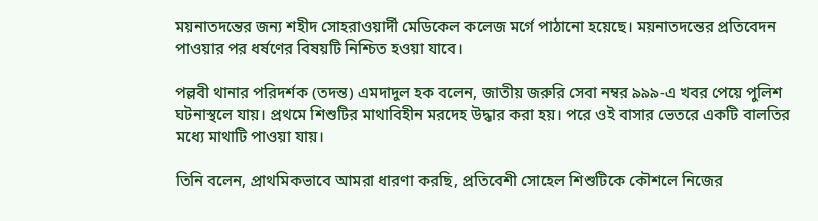ময়নাতদন্তের জন্য শহীদ সোহরাওয়ার্দী মেডিকেল কলেজ মর্গে পাঠানো হয়েছে। ময়নাতদন্তের প্রতিবেদন পাওয়ার পর ধর্ষণের বিষয়টি নিশ্চিত হওয়া যাবে।

পল্লবী থানার পরিদর্শক (তদন্ত) এমদাদুল হক বলেন, জাতীয় জরুরি সেবা নম্বর ৯৯৯-এ খবর পেয়ে পুলিশ ঘটনাস্থলে যায়। প্রথমে শিশুটির মাথাবিহীন মরদেহ উদ্ধার করা হয়। পরে ওই বাসার ভেতরে একটি বালতির মধ্যে মাথাটি পাওয়া যায়।

তিনি বলেন, প্রাথমিকভাবে আমরা ধারণা করছি, প্রতিবেশী সোহেল শিশুটিকে কৌশলে নিজের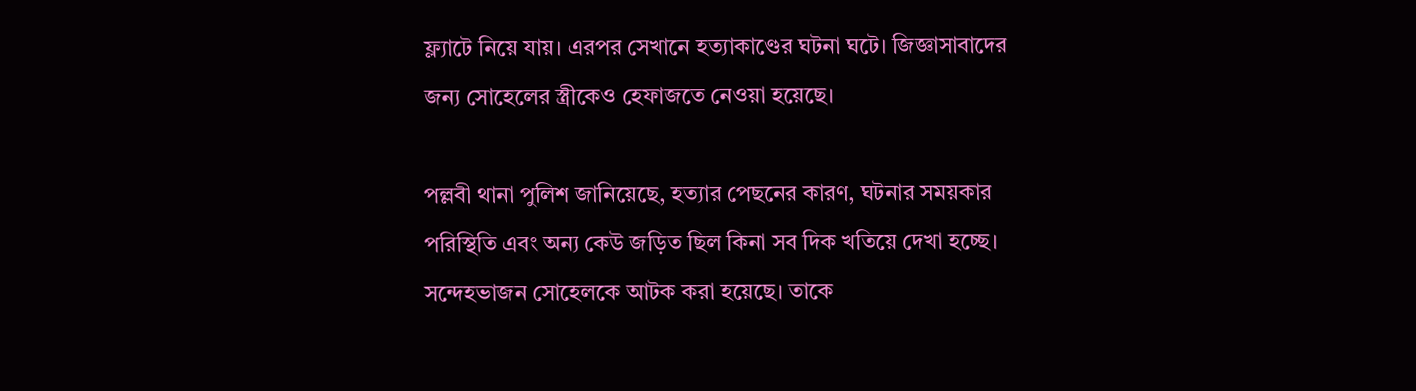ফ্ল্যাটে নিয়ে যায়। এরপর সেখানে হত্যাকাণ্ডের ঘটনা ঘটে। জিজ্ঞাসাবাদের জন্য সোহেলের স্ত্রীকেও হেফাজতে নেওয়া হয়েছে।

পল্লবী থানা পুলিশ জানিয়েছে, হত্যার পেছনের কারণ, ঘটনার সময়কার পরিস্থিতি এবং অন্য কেউ জড়িত ছিল কিনা সব দিক খতিয়ে দেখা হচ্ছে। সন্দেহভাজন সোহেলকে আটক করা হয়েছে। তাকে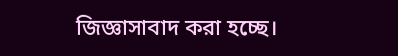জিজ্ঞাসাবাদ করা হচ্ছে।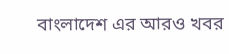বাংলাদেশ এর আরও খবর